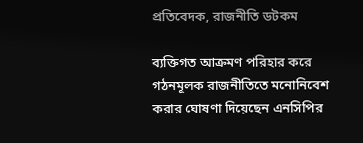প্রতিবেদক, রাজনীতি ডটকম

ব্যক্তিগত আক্রমণ পরিহার করে গঠনমূলক রাজনীতিতে মনোনিবেশ করার ঘোষণা দিয়েছেন এনসিপির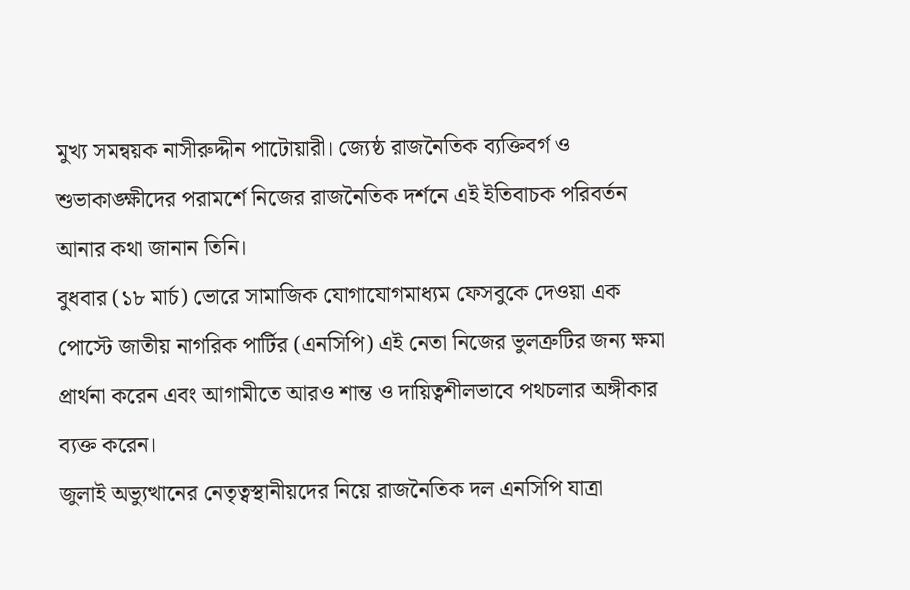মুখ্য সমন্বয়ক নাসীরুদ্দীন পাটোয়ারী। জ্যেষ্ঠ রাজনৈতিক ব্যক্তিবর্গ ও শুভাকাঙ্ক্ষীদের পরামর্শে নিজের রাজনৈতিক দর্শনে এই ইতিবাচক পরিবর্তন আনার কথা জানান তিনি।
বুধবার (১৮ মার্চ) ভোরে সামাজিক যোগাযোগমাধ্যম ফেসবুকে দেওয়া এক পোস্টে জাতীয় নাগরিক পার্টির (এনসিপি) এই নেতা নিজের ভুলত্রুটির জন্য ক্ষমা প্রার্থনা করেন এবং আগামীতে আরও শান্ত ও দায়িত্বশীলভাবে পথচলার অঙ্গীকার ব্যক্ত করেন।
জুলাই অভ্যুত্থানের নেতৃত্বস্থানীয়দের নিয়ে রাজনৈতিক দল এনসিপি যাত্রা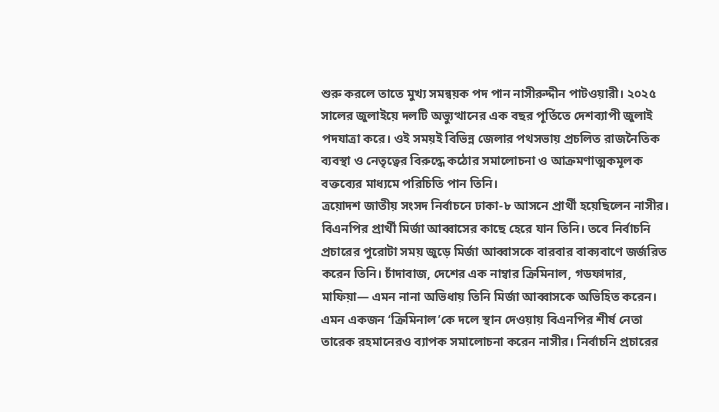শুরু করলে তাতে মুখ্য সমন্বয়ক পদ পান নাসীরুদ্দীন পাটওয়ারী। ২০২৫ সালের জুলাইয়ে দলটি অভ্যুত্থানের এক বছর পূর্তিতে দেশব্যাপী জুলাই পদযাত্রা করে। ওই সময়ই বিভিন্ন জেলার পথসভায় প্রচলিত রাজনৈতিক ব্যবস্থা ও নেতৃত্বের বিরুদ্ধে কঠোর সমালোচনা ও আক্রমণাত্মকমূলক বক্তব্যের মাধ্যমে পরিচিতি পান তিনি।
ত্রয়োদশ জাতীয় সংসদ নির্বাচনে ঢাকা-৮ আসনে প্রার্থী হয়েছিলেন নাসীর। বিএনপির প্রার্থী মির্জা আব্বাসের কাছে হেরে যান তিনি। তবে নির্বাচনি প্রচারের পুরোটা সময় জুড়ে মির্জা আব্বাসকে বারবার বাক্যবাণে জর্জরিত করেন তিনি। চাঁদাবাজ, দেশের এক নাম্বার ক্রিমিনাল, গডফাদার, মাফিয়া— এমন নানা অভিধায় তিনি মির্জা আব্বাসকে অভিহিত করেন।
এমন একজন ‘ক্রিমিনাল’কে দলে স্থান দেওয়ায় বিএনপির শীর্ষ নেতা তারেক রহমানেরও ব্যাপক সমালোচনা করেন নাসীর। নির্বাচনি প্রচারের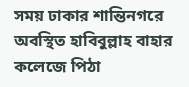সময় ঢাকার শান্তিনগরে অবস্থিত হাবিবুল্লাহ বাহার কলেজে পিঠা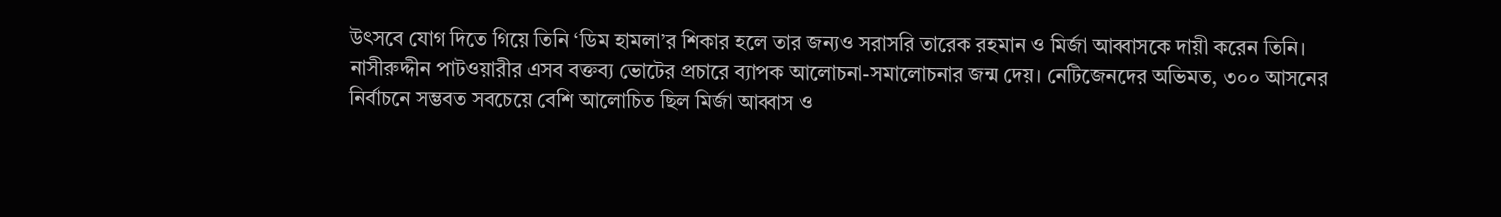উৎসবে যোগ দিতে গিয়ে তিনি ‘ডিম হামলা’র শিকার হলে তার জন্যও সরাসরি তারেক রহমান ও মির্জা আব্বাসকে দায়ী করেন তিনি।
নাসীরুদ্দীন পাটওয়ারীর এসব বক্তব্য ভোটের প্রচারে ব্যাপক আলোচনা-সমালোচনার জন্ম দেয়। নেটিজেনদের অভিমত, ৩০০ আসনের নির্বাচনে সম্ভবত সবচেয়ে বেশি আলোচিত ছিল মির্জা আব্বাস ও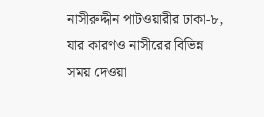নাসীরুদ্দীন পাটওয়ারীর ঢাকা-৮, যার কারণও নাসীরের বিভিন্ন সময় দেওয়া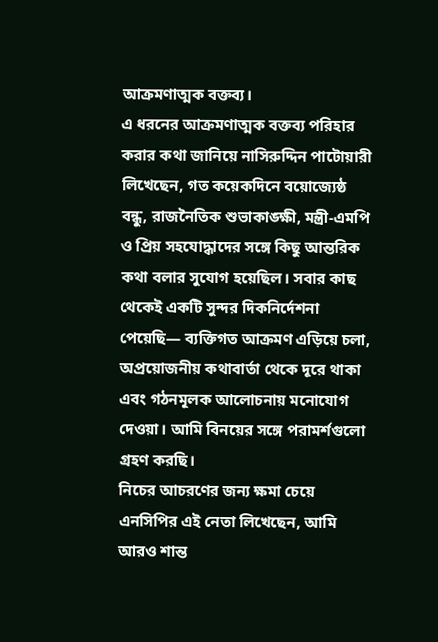আক্রমণাত্মক বক্তব্য।
এ ধরনের আক্রমণাত্মক বক্তব্য পরিহার করার কথা জানিয়ে নাসিরুদ্দিন পাটোয়ারী লিখেছেন, গত কয়েকদিনে বয়োজ্যেষ্ঠ বন্ধু, রাজনৈতিক শুভাকাঙ্ক্ষী, মন্ত্রী-এমপি ও প্রিয় সহযোদ্ধাদের সঙ্গে কিছু আন্তরিক কথা বলার সুযোগ হয়েছিল। সবার কাছ থেকেই একটি সুন্দর দিকনির্দেশনা পেয়েছি— ব্যক্তিগত আক্রমণ এড়িয়ে চলা, অপ্রয়োজনীয় কথাবার্তা থেকে দূরে থাকা এবং গঠনমূলক আলোচনায় মনোযোগ দেওয়া। আমি বিনয়ের সঙ্গে পরামর্শগুলো গ্রহণ করছি।
নিচের আচরণের জন্য ক্ষমা চেয়ে এনসিপির এই নেতা লিখেছেন, আমি আরও শান্ত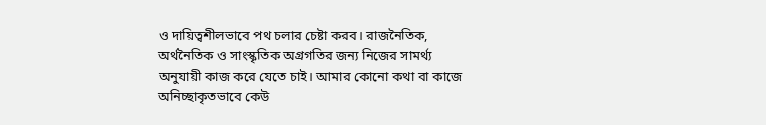ও দায়িত্বশীলভাবে পথ চলার চেষ্টা করব। রাজনৈতিক, অর্থনৈতিক ও সাংস্কৃতিক অগ্রগতির জন্য নিজের সামর্থ্য অনুযায়ী কাজ করে যেতে চাই। আমার কোনো কথা বা কাজে অনিচ্ছাকৃতভাবে কেউ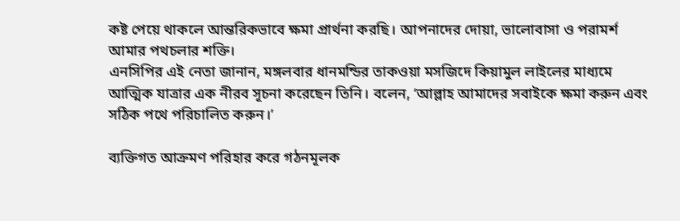কষ্ট পেয়ে থাকলে আন্তরিকভাবে ক্ষমা প্রার্থনা করছি। আপনাদের দোয়া, ভালোবাসা ও পরামর্শ আমার পথচলার শক্তি।
এনসিপির এই নেতা জানান, মঙ্গলবার ধানমন্ডির তাকওয়া মসজিদে কিয়ামুল লাইলের মাধ্যমে আত্মিক যাত্রার এক নীরব সূচনা করেছেন তিনি। বলেন, ‘আল্লাহ আমাদের সবাইকে ক্ষমা করুন এবং সঠিক পথে পরিচালিত করুন।’

ব্যক্তিগত আক্রমণ পরিহার করে গঠনমূলক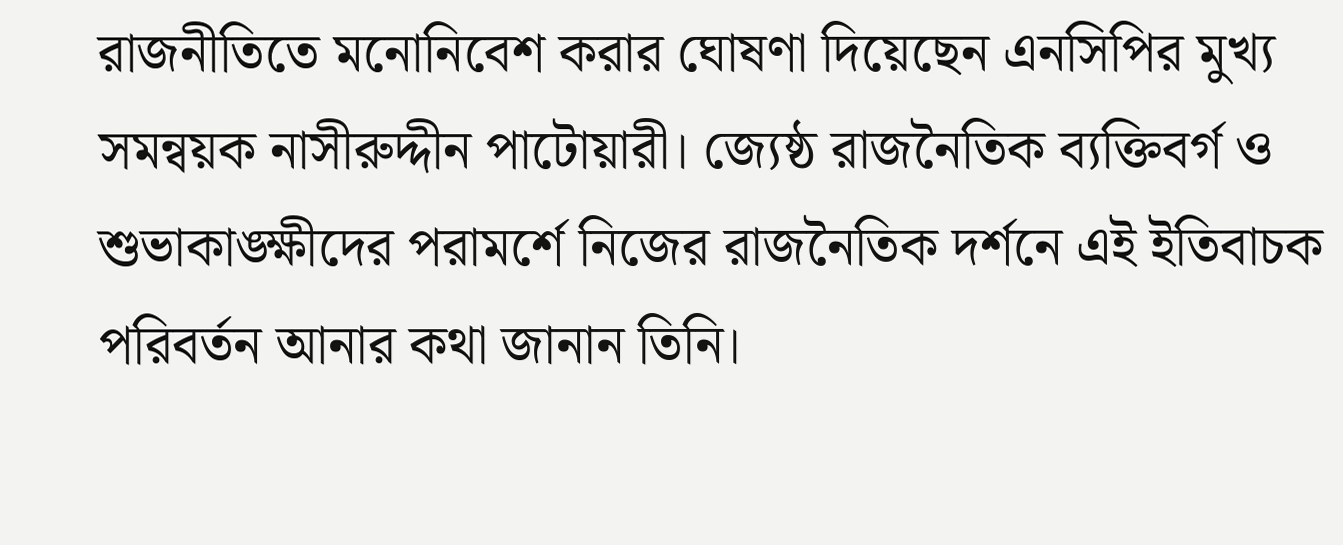রাজনীতিতে মনোনিবেশ করার ঘোষণা দিয়েছেন এনসিপির মুখ্য সমন্বয়ক নাসীরুদ্দীন পাটোয়ারী। জ্যেষ্ঠ রাজনৈতিক ব্যক্তিবর্গ ও শুভাকাঙ্ক্ষীদের পরামর্শে নিজের রাজনৈতিক দর্শনে এই ইতিবাচক পরিবর্তন আনার কথা জানান তিনি।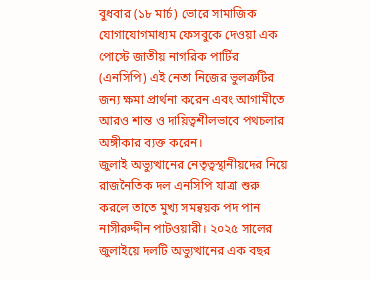বুধবার (১৮ মার্চ) ভোরে সামাজিক যোগাযোগমাধ্যম ফেসবুকে দেওয়া এক পোস্টে জাতীয় নাগরিক পার্টির (এনসিপি) এই নেতা নিজের ভুলত্রুটির জন্য ক্ষমা প্রার্থনা করেন এবং আগামীতে আরও শান্ত ও দায়িত্বশীলভাবে পথচলার অঙ্গীকার ব্যক্ত করেন।
জুলাই অভ্যুত্থানের নেতৃত্বস্থানীয়দের নিয়ে রাজনৈতিক দল এনসিপি যাত্রা শুরু করলে তাতে মুখ্য সমন্বয়ক পদ পান নাসীরুদ্দীন পাটওয়ারী। ২০২৫ সালের জুলাইয়ে দলটি অভ্যুত্থানের এক বছর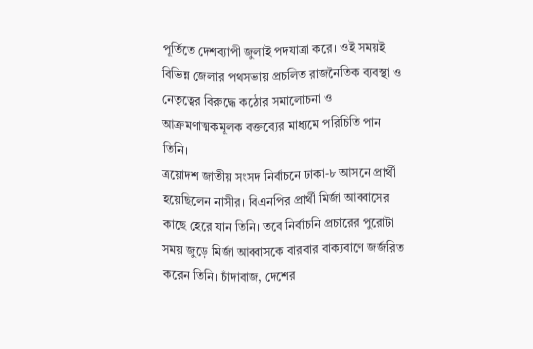পূর্তিতে দেশব্যাপী জুলাই পদযাত্রা করে। ওই সময়ই বিভিন্ন জেলার পথসভায় প্রচলিত রাজনৈতিক ব্যবস্থা ও নেতৃত্বের বিরুদ্ধে কঠোর সমালোচনা ও আক্রমণাত্মকমূলক বক্তব্যের মাধ্যমে পরিচিতি পান তিনি।
ত্রয়োদশ জাতীয় সংসদ নির্বাচনে ঢাকা-৮ আসনে প্রার্থী হয়েছিলেন নাসীর। বিএনপির প্রার্থী মির্জা আব্বাসের কাছে হেরে যান তিনি। তবে নির্বাচনি প্রচারের পুরোটা সময় জুড়ে মির্জা আব্বাসকে বারবার বাক্যবাণে জর্জরিত করেন তিনি। চাঁদাবাজ, দেশের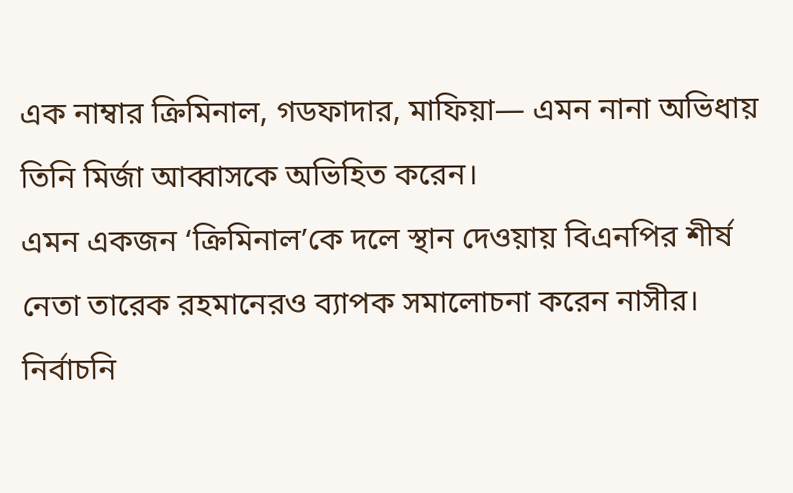এক নাম্বার ক্রিমিনাল, গডফাদার, মাফিয়া— এমন নানা অভিধায় তিনি মির্জা আব্বাসকে অভিহিত করেন।
এমন একজন ‘ক্রিমিনাল’কে দলে স্থান দেওয়ায় বিএনপির শীর্ষ নেতা তারেক রহমানেরও ব্যাপক সমালোচনা করেন নাসীর। নির্বাচনি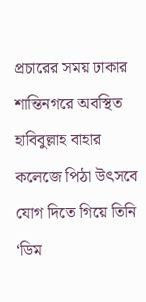প্রচারের সময় ঢাকার শান্তিনগরে অবস্থিত হাবিবুল্লাহ বাহার কলেজে পিঠা উৎসবে যোগ দিতে গিয়ে তিনি ‘ডিম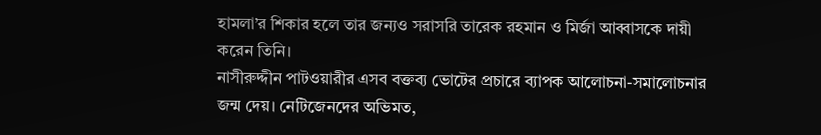হামলা’র শিকার হলে তার জন্যও সরাসরি তারেক রহমান ও মির্জা আব্বাসকে দায়ী করেন তিনি।
নাসীরুদ্দীন পাটওয়ারীর এসব বক্তব্য ভোটের প্রচারে ব্যাপক আলোচনা-সমালোচনার জন্ম দেয়। নেটিজেনদের অভিমত,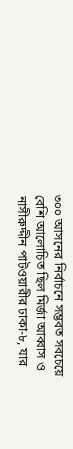৩০০ আসনের নির্বাচনে সম্ভবত সবচেয়ে বেশি আলোচিত ছিল মির্জা আব্বাস ও নাসীরুদ্দীন পাটওয়ারীর ঢাকা-৮, যার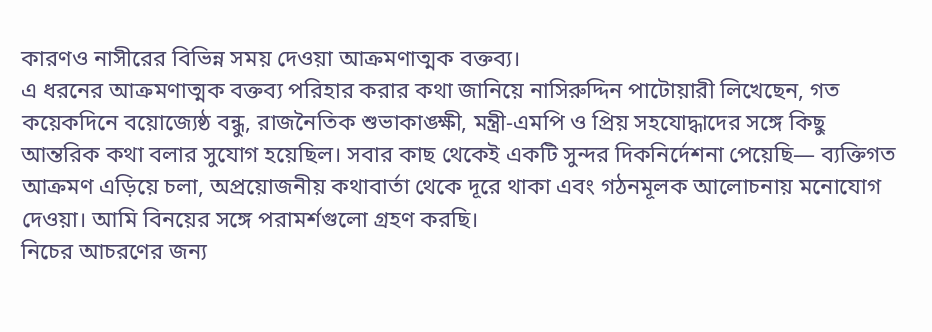কারণও নাসীরের বিভিন্ন সময় দেওয়া আক্রমণাত্মক বক্তব্য।
এ ধরনের আক্রমণাত্মক বক্তব্য পরিহার করার কথা জানিয়ে নাসিরুদ্দিন পাটোয়ারী লিখেছেন, গত কয়েকদিনে বয়োজ্যেষ্ঠ বন্ধু, রাজনৈতিক শুভাকাঙ্ক্ষী, মন্ত্রী-এমপি ও প্রিয় সহযোদ্ধাদের সঙ্গে কিছু আন্তরিক কথা বলার সুযোগ হয়েছিল। সবার কাছ থেকেই একটি সুন্দর দিকনির্দেশনা পেয়েছি— ব্যক্তিগত আক্রমণ এড়িয়ে চলা, অপ্রয়োজনীয় কথাবার্তা থেকে দূরে থাকা এবং গঠনমূলক আলোচনায় মনোযোগ দেওয়া। আমি বিনয়ের সঙ্গে পরামর্শগুলো গ্রহণ করছি।
নিচের আচরণের জন্য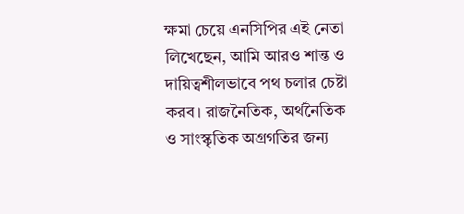ক্ষমা চেয়ে এনসিপির এই নেতা লিখেছেন, আমি আরও শান্ত ও দায়িত্বশীলভাবে পথ চলার চেষ্টা করব। রাজনৈতিক, অর্থনৈতিক ও সাংস্কৃতিক অগ্রগতির জন্য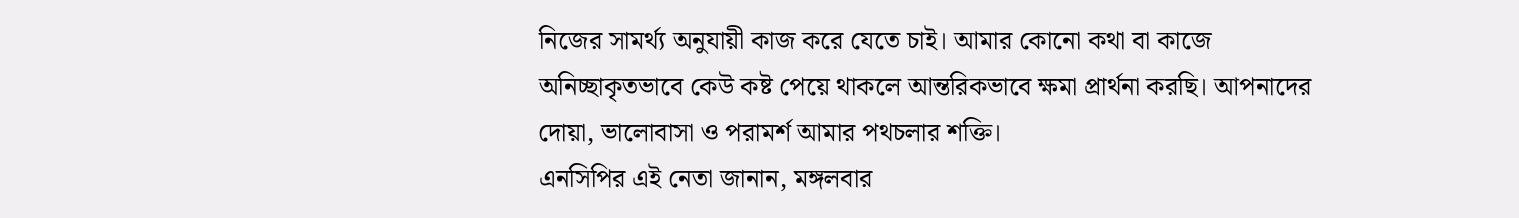নিজের সামর্থ্য অনুযায়ী কাজ করে যেতে চাই। আমার কোনো কথা বা কাজে অনিচ্ছাকৃতভাবে কেউ কষ্ট পেয়ে থাকলে আন্তরিকভাবে ক্ষমা প্রার্থনা করছি। আপনাদের দোয়া, ভালোবাসা ও পরামর্শ আমার পথচলার শক্তি।
এনসিপির এই নেতা জানান, মঙ্গলবার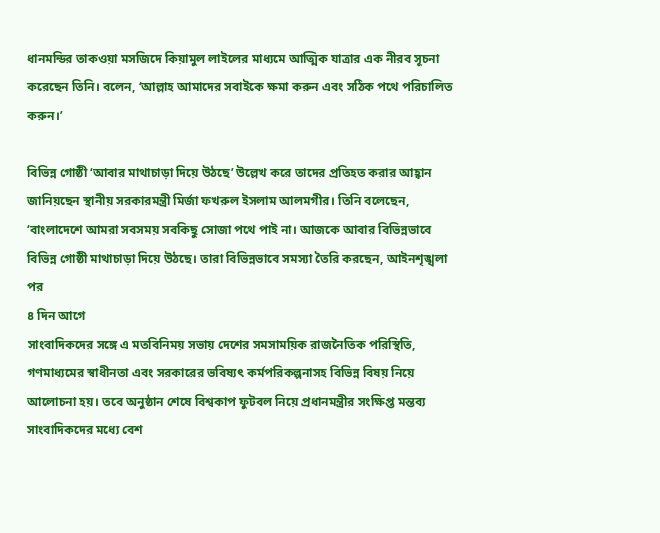ধানমন্ডির তাকওয়া মসজিদে কিয়ামুল লাইলের মাধ্যমে আত্মিক যাত্রার এক নীরব সূচনা করেছেন তিনি। বলেন, ‘আল্লাহ আমাদের সবাইকে ক্ষমা করুন এবং সঠিক পথে পরিচালিত করুন।’

বিভিন্ন গোষ্ঠী ‘আবার মাথাচাড়া দিয়ে উঠছে’ উল্লেখ করে তাদের প্রতিহত করার আহ্বান জানিয়ছেন স্থানীয় সরকারমন্ত্রী মির্জা ফখরুল ইসলাম আলমগীর। তিনি বলেছেন, ‘বাংলাদেশে আমরা সবসময় সবকিছু সোজা পথে পাই না। আজকে আবার বিভিন্নভাবে বিভিন্ন গোষ্ঠী মাথাচাড়া দিয়ে উঠছে। তারা বিভিন্নভাবে সমস্যা তৈরি করছেন, আইনশৃঙ্খলা পর
৪ দিন আগে
সাংবাদিকদের সঙ্গে এ মতবিনিময় সভায় দেশের সমসাময়িক রাজনৈতিক পরিস্থিতি, গণমাধ্যমের স্বাধীনতা এবং সরকারের ভবিষ্যৎ কর্মপরিকল্পনাসহ বিভিন্ন বিষয় নিয়ে আলোচনা হয়। তবে অনুষ্ঠান শেষে বিশ্বকাপ ফুটবল নিয়ে প্রধানমন্ত্রীর সংক্ষিপ্ত মন্তব্য সাংবাদিকদের মধ্যে বেশ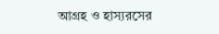আগ্রহ ও হাস্যরসের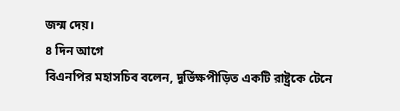জন্ম দেয়।
৪ দিন আগে
বিএনপির মহাসচিব বলেন, দুর্ভিক্ষপীড়িত একটি রাষ্ট্রকে টেনে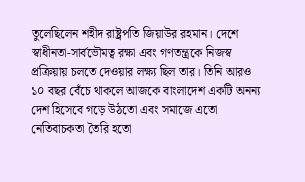তুলেছিলেন শহীদ রাষ্ট্রপতি জিয়াউর রহমান। দেশে স্বাধীনতা-সার্বভৌমত্ব রক্ষা এবং গণতন্ত্রকে নিজস্ব প্রক্রিয়ায় চলতে দেওয়ার লক্ষ্য ছিল তার। তিনি আরও ১০ বছর বেঁচে থাকলে আজকে বাংলাদেশ একটি অনন্য দেশ হিসেবে গড়ে উঠতো এবং সমাজে এতো নেতিবাচকতা তৈরি হতো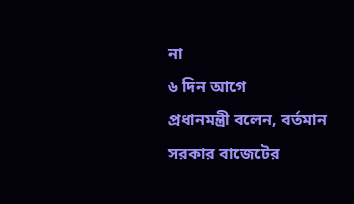না
৬ দিন আগে
প্রধানমন্ত্রী বলেন, বর্তমান সরকার বাজেটের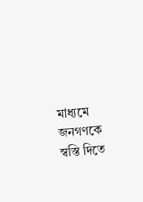মাধ্যমে জনগণকে স্বস্তি দিতে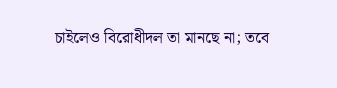চাইলেও বিরোধীদল তা মানছে না; তবে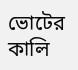ভোটের কালি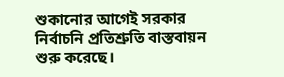শুকানোর আগেই সরকার নির্বাচনি প্রতিশ্রুতি বাস্তবায়ন শুরু করেছে।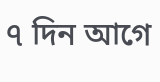৭ দিন আগে